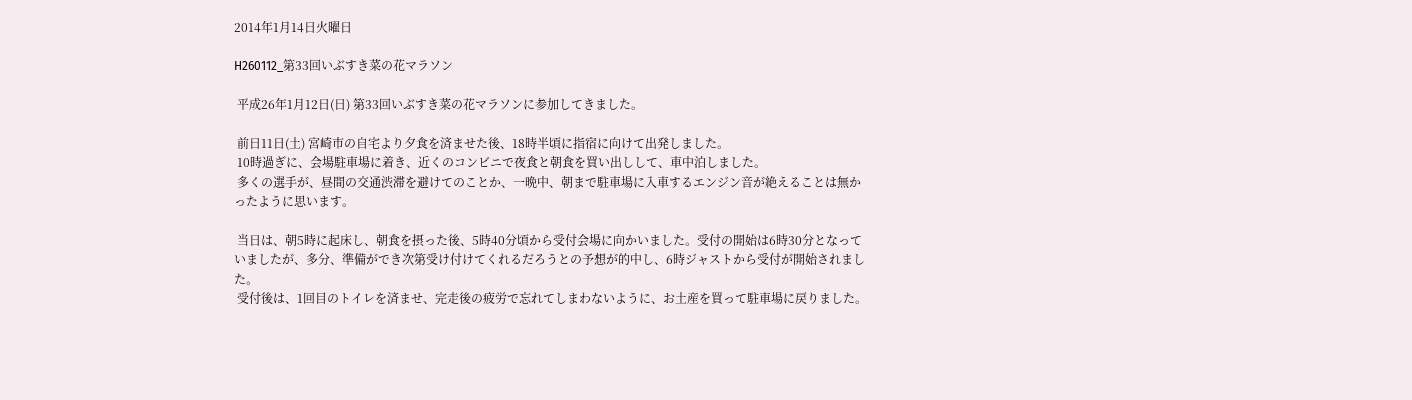2014年1月14日火曜日

H260112_第33回いぶすき菜の花マラソン

 平成26年1月12日(日) 第33回いぶすき菜の花マラソンに参加してきました。

 前日11日(土) 宮崎市の自宅より夕食を済ませた後、18時半頃に指宿に向けて出発しました。
 10時過ぎに、会場駐車場に着き、近くのコンビニで夜食と朝食を買い出しして、車中泊しました。
 多くの選手が、昼間の交通渋滞を避けてのことか、一晩中、朝まで駐車場に入車するエンジン音が絶えることは無かったように思います。

 当日は、朝5時に起床し、朝食を摂った後、5時40分頃から受付会場に向かいました。受付の開始は6時30分となっていましたが、多分、準備ができ次第受け付けてくれるだろうとの予想が的中し、6時ジャストから受付が開始されました。
 受付後は、1回目のトイレを済ませ、完走後の疲労で忘れてしまわないように、お土産を買って駐車場に戻りました。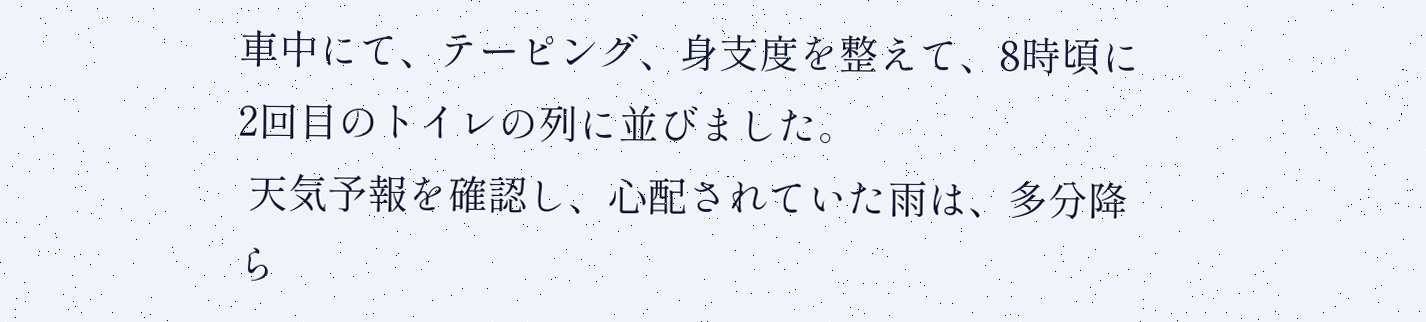車中にて、テーピング、身支度を整えて、8時頃に2回目のトイレの列に並びました。
 天気予報を確認し、心配されていた雨は、多分降ら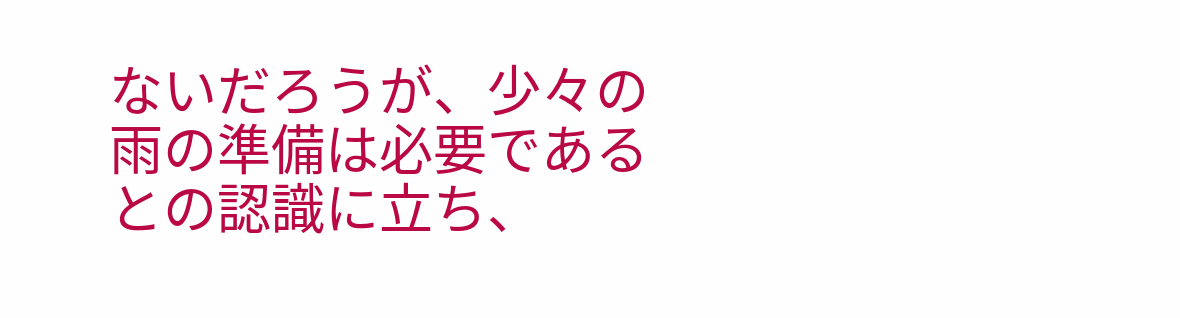ないだろうが、少々の雨の準備は必要であるとの認識に立ち、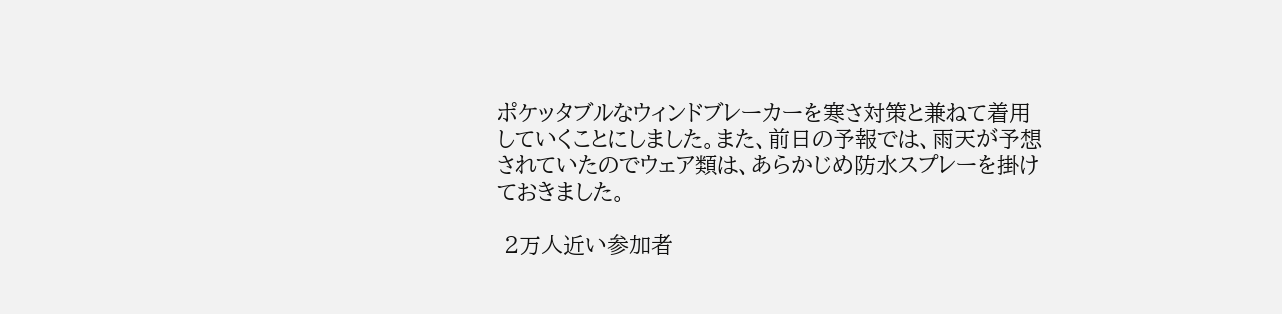ポケッタブルなウィンドブレーカーを寒さ対策と兼ねて着用していくことにしました。また、前日の予報では、雨天が予想されていたのでウェア類は、あらかじめ防水スプレーを掛けておきました。

 2万人近い参加者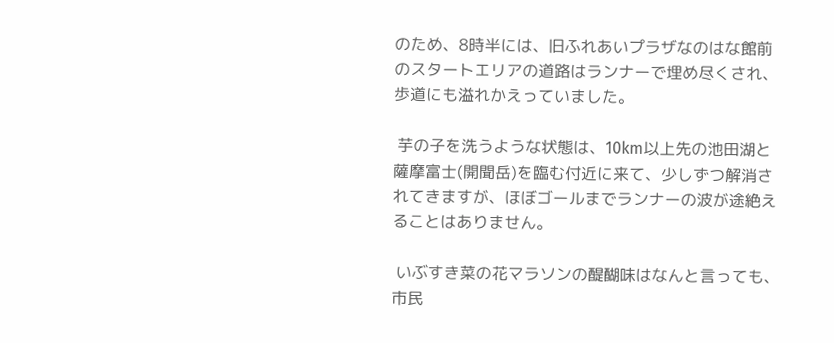のため、8時半には、旧ふれあいプラザなのはな館前のスタートエリアの道路はランナーで埋め尽くされ、歩道にも溢れかえっていました。

 芋の子を洗うような状態は、10km以上先の池田湖と薩摩富士(開聞岳)を臨む付近に来て、少しずつ解消されてきますが、ほぼゴールまでランナーの波が途絶えることはありません。

 いぶすき菜の花マラソンの醍醐味はなんと言っても、市民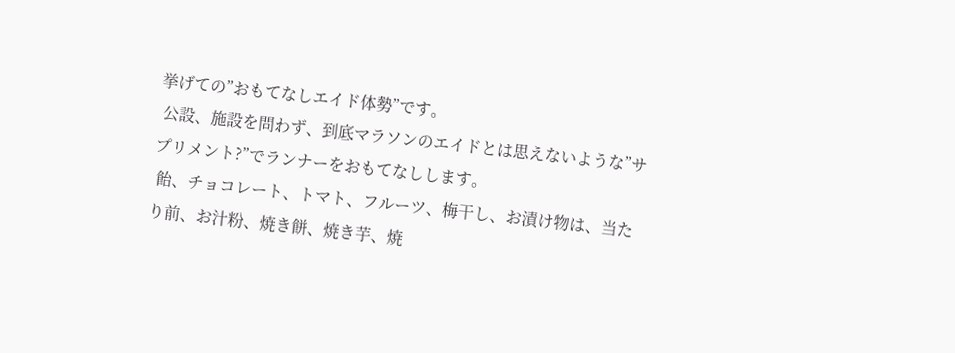挙げての”おもてなしエイド体勢”です。
 公設、施設を問わず、到底マラソンのエイドとは思えないような”サプリメント?”でランナーをおもてなしします。
 飴、チョコレート、トマト、フルーツ、梅干し、お漬け物は、当たり前、お汁粉、焼き餅、焼き芋、焼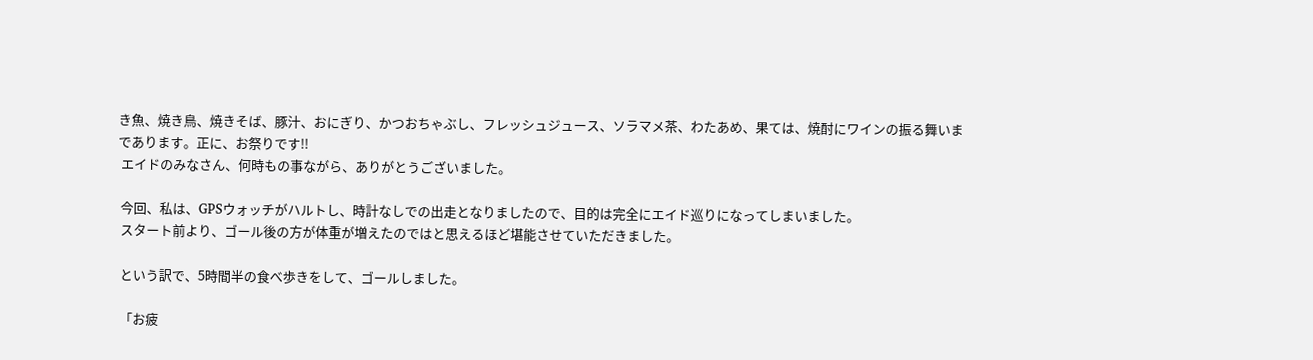き魚、焼き鳥、焼きそば、豚汁、おにぎり、かつおちゃぶし、フレッシュジュース、ソラマメ茶、わたあめ、果ては、焼酎にワインの振る舞いまであります。正に、お祭りです!!
 エイドのみなさん、何時もの事ながら、ありがとうございました。

 今回、私は、GPSウォッチがハルトし、時計なしでの出走となりましたので、目的は完全にエイド巡りになってしまいました。
 スタート前より、ゴール後の方が体重が増えたのではと思えるほど堪能させていただきました。

 という訳で、5時間半の食べ歩きをして、ゴールしました。

 「お疲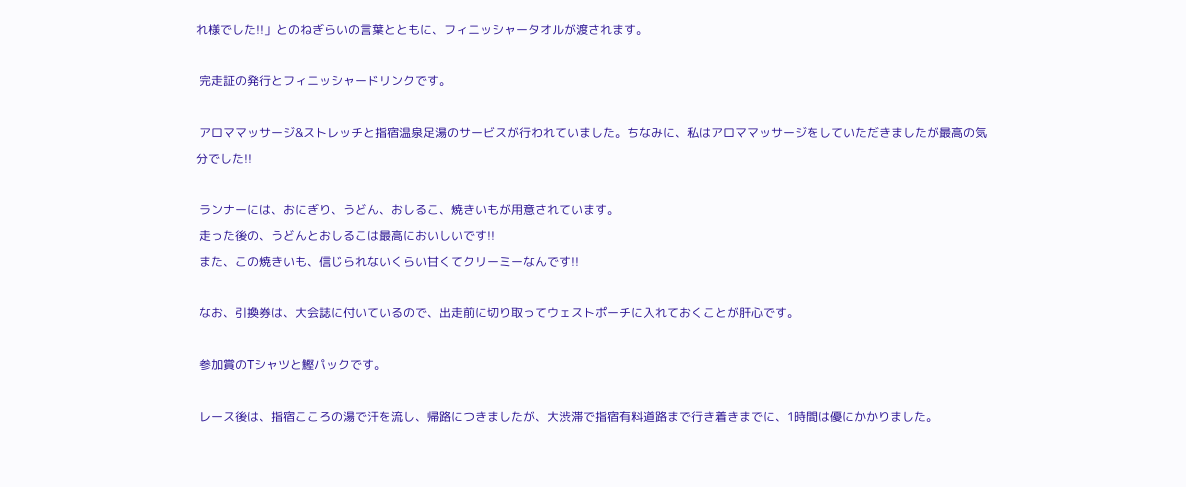れ様でした!!」とのねぎらいの言葉とともに、フィニッシャータオルが渡されます。

 完走証の発行とフィニッシャードリンクです。

 アロママッサージ&ストレッチと指宿温泉足湯のサービスが行われていました。ちなみに、私はアロママッサージをしていただきましたが最高の気分でした!!

 ランナーには、おにぎり、うどん、おしるこ、焼きいもが用意されています。
 走った後の、うどんとおしるこは最高においしいです!!
 また、この焼きいも、信じられないくらい甘くてクリーミーなんです!!

 なお、引換券は、大会誌に付いているので、出走前に切り取ってウェストポーチに入れておくことが肝心です。

 参加賞のTシャツと鰹パックです。

 レース後は、指宿こころの湯で汗を流し、帰路につきましたが、大渋滞で指宿有料道路まで行き着きまでに、1時間は優にかかりました。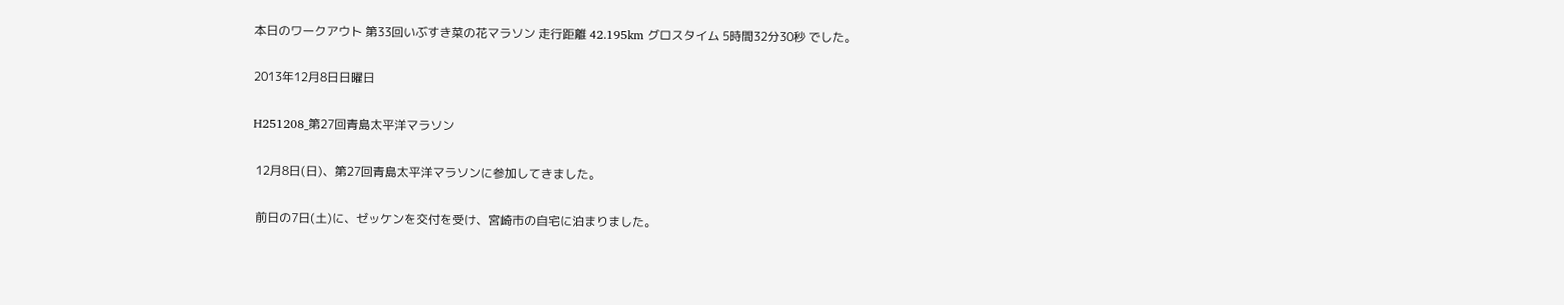本日のワークアウト 第33回いぶすき菜の花マラソン 走行距離 42.195km グロスタイム 5時間32分30秒 でした。

2013年12月8日日曜日

H251208_第27回青島太平洋マラソン

 12月8日(日)、第27回青島太平洋マラソンに参加してきました。

 前日の7日(土)に、ゼッケンを交付を受け、宮崎市の自宅に泊まりました。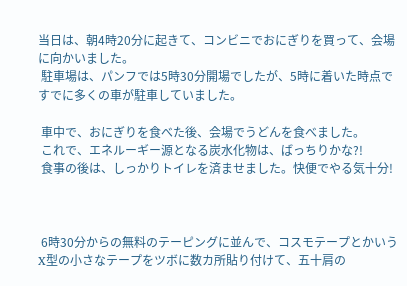当日は、朝4時20分に起きて、コンビニでおにぎりを買って、会場に向かいました。
 駐車場は、パンフでは5時30分開場でしたが、5時に着いた時点ですでに多くの車が駐車していました。

 車中で、おにぎりを食べた後、会場でうどんを食べました。
 これで、エネルーギー源となる炭水化物は、ばっちりかな?!
 食事の後は、しっかりトイレを済ませました。快便でやる気十分!



 6時30分からの無料のテーピングに並んで、コスモテープとかいうX型の小さなテープをツボに数カ所貼り付けて、五十肩の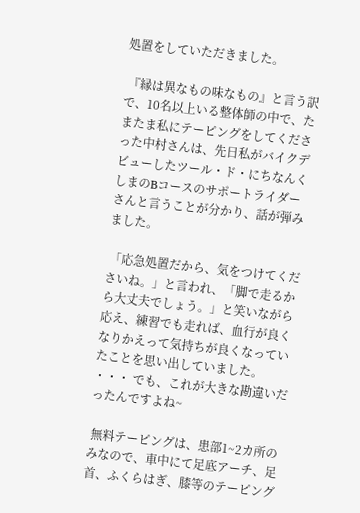処置をしていただきました。

 『縁は異なもの味なもの』と言う訳で、10名以上いる整体師の中で、たまたま私にテーピングをしてくださった中村さんは、先日私がバイクデビューしたツール・ド・にちなんくしまのBコースのサポートライダーさんと言うことが分かり、話が弾みました。

 「応急処置だから、気をつけてくださいね。」と言われ、「脚で走るから大丈夫でしょう。」と笑いながら応え、練習でも走れば、血行が良くなりかえって気持ちが良くなっていたことを思い出していました。 ・・・ でも、これが大きな勘違いだったんですよね~

 無料テーピングは、患部1~2カ所のみなので、車中にて足底アーチ、足首、ふくらはぎ、膝等のテーピング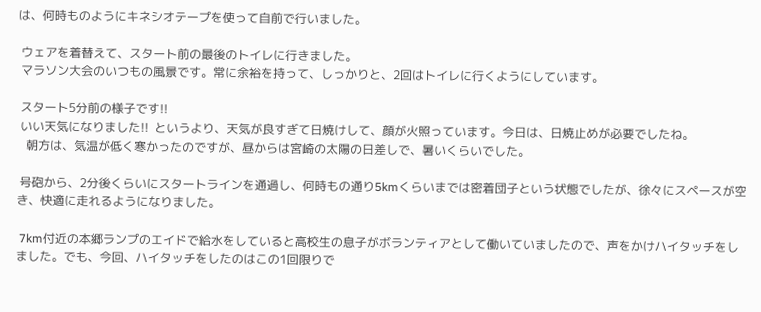は、何時ものようにキネシオテープを使って自前で行いました。

 ウェアを着替えて、スタート前の最後のトイレに行きました。
 マラソン大会のいつもの風景です。常に余裕を持って、しっかりと、2回はトイレに行くようにしています。

 スタート5分前の様子です!!
 いい天気になりました!!  というより、天気が良すぎて日焼けして、顔が火照っています。今日は、日焼止めが必要でしたね。
   朝方は、気温が低く寒かったのですが、昼からは宮崎の太陽の日差しで、暑いくらいでした。

 号砲から、2分後くらいにスタートラインを通過し、何時もの通り5kmくらいまでは密着団子という状態でしたが、徐々にスペースが空き、快適に走れるようになりました。

 7km付近の本郷ランプのエイドで給水をしていると高校生の息子がボランティアとして働いていましたので、声をかけハイタッチをしました。でも、今回、ハイタッチをしたのはこの1回限りで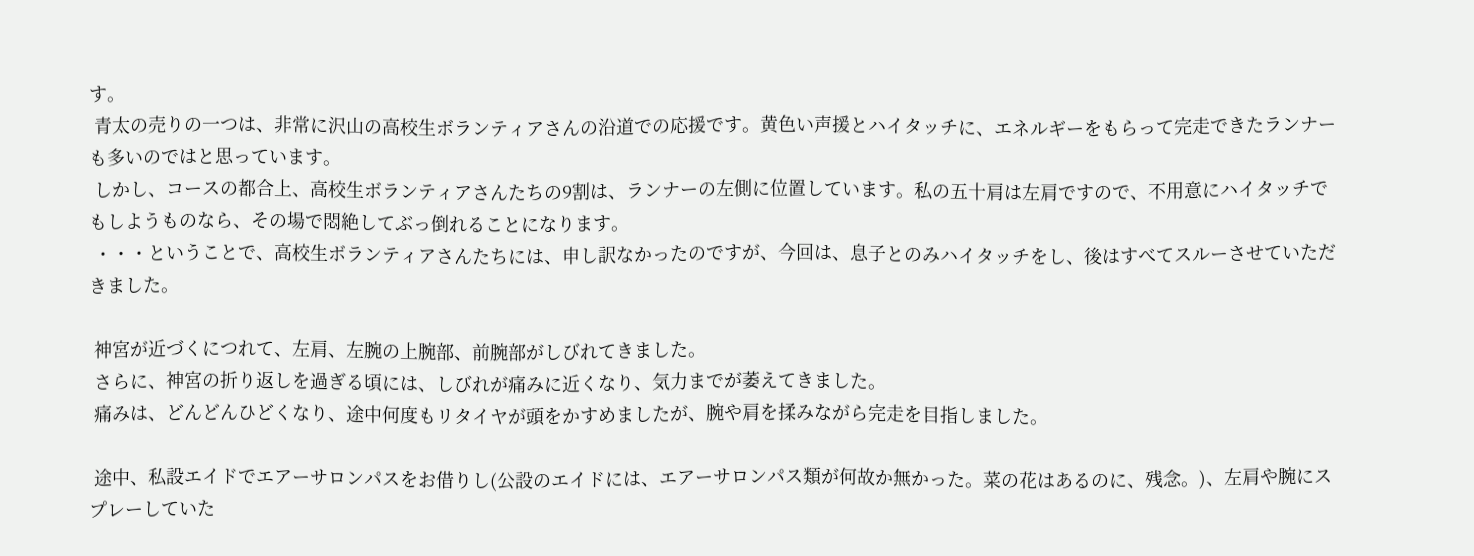す。
 青太の売りの一つは、非常に沢山の高校生ボランティアさんの沿道での応援です。黄色い声援とハイタッチに、エネルギーをもらって完走できたランナーも多いのではと思っています。
 しかし、コースの都合上、高校生ボランティアさんたちの9割は、ランナーの左側に位置しています。私の五十肩は左肩ですので、不用意にハイタッチでもしようものなら、その場で悶絶してぶっ倒れることになります。
 ・・・ということで、高校生ボランティアさんたちには、申し訳なかったのですが、今回は、息子とのみハイタッチをし、後はすべてスルーさせていただきました。

 神宮が近づくにつれて、左肩、左腕の上腕部、前腕部がしびれてきました。
 さらに、神宮の折り返しを過ぎる頃には、しびれが痛みに近くなり、気力までが萎えてきました。
 痛みは、どんどんひどくなり、途中何度もリタイヤが頭をかすめましたが、腕や肩を揉みながら完走を目指しました。

 途中、私設エイドでエアーサロンパスをお借りし(公設のエイドには、エアーサロンパス類が何故か無かった。菜の花はあるのに、残念。)、左肩や腕にスプレーしていた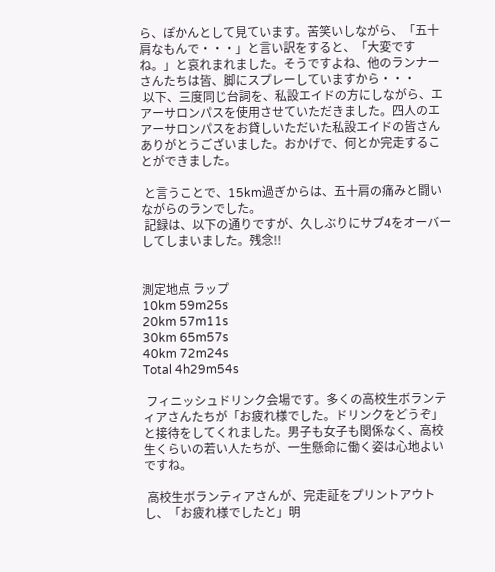ら、ぽかんとして見ています。苦笑いしながら、「五十肩なもんで・・・」と言い訳をすると、「大変ですね。」と哀れまれました。そうですよね、他のランナーさんたちは皆、脚にスプレーしていますから・・・
 以下、三度同じ台詞を、私設エイドの方にしながら、エアーサロンパスを使用させていただきました。四人のエアーサロンパスをお貸しいただいた私設エイドの皆さんありがとうございました。おかげで、何とか完走することができました。

 と言うことで、15km過ぎからは、五十肩の痛みと闘いながらのランでした。
 記録は、以下の通りですが、久しぶりにサブ4をオーバーしてしまいました。残念!!


測定地点 ラップ
10km 59m25s
20km 57m11s
30km 65m57s
40km 72m24s
Total 4h29m54s

 フィニッシュドリンク会場です。多くの高校生ボランティアさんたちが「お疲れ様でした。ドリンクをどうぞ」と接待をしてくれました。男子も女子も関係なく、高校生くらいの若い人たちが、一生懸命に働く姿は心地よいですね。

 高校生ボランティアさんが、完走証をプリントアウトし、「お疲れ様でしたと」明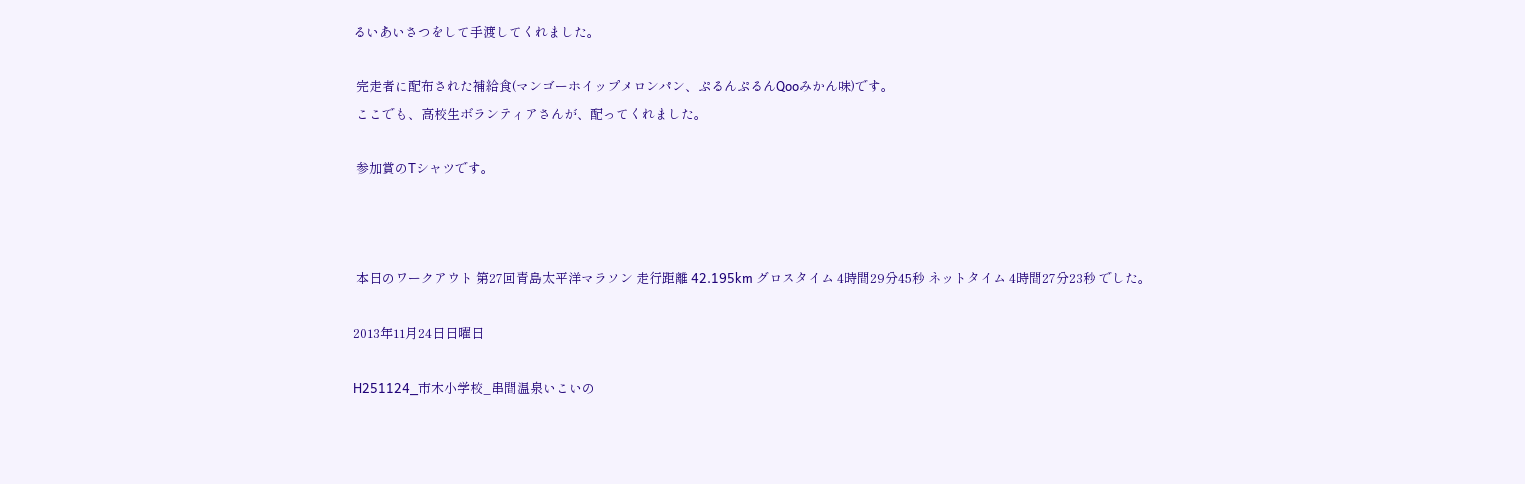るいあいさつをして手渡してくれました。

 完走者に配布された補給食(マンゴーホイップメロンパン、ぷるんぷるんQooみかん味)です。
 ここでも、高校生ボランティアさんが、配ってくれました。

 参加賞のTシャツです。



 本日のワークアウト 第27回青島太平洋マラソン 走行距離 42.195km グロスタイム 4時間29分45秒 ネットタイム 4時間27分23秒 でした。

2013年11月24日日曜日

H251124_市木小学校_串間温泉いこいの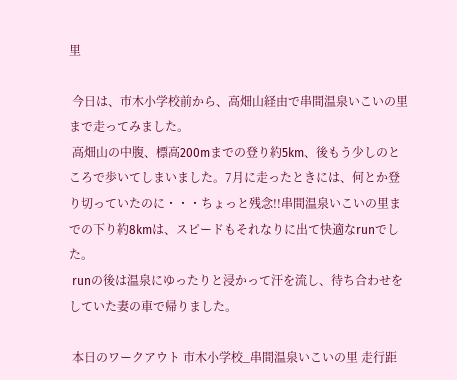里

 今日は、市木小学校前から、高畑山経由で串間温泉いこいの里まで走ってみました。
 高畑山の中腹、標高200mまでの登り約5km、後もう少しのところで歩いてしまいました。7月に走ったときには、何とか登り切っていたのに・・・ちょっと残念!!串間温泉いこいの里までの下り約8kmは、スピードもそれなりに出て快適なrunでした。
 runの後は温泉にゆったりと浸かって汗を流し、待ち合わせをしていた妻の車で帰りました。

 本日のワークアウト 市木小学校_串間温泉いこいの里 走行距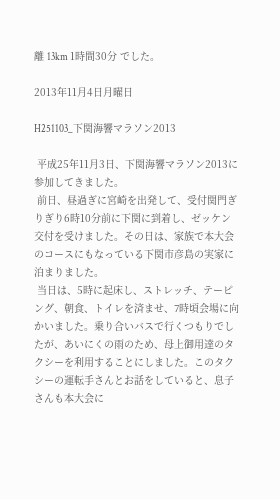離 13km 1時間30分 でした。

2013年11月4日月曜日

H251103_下関海響マラソン2013

 平成25年11月3日、下関海響マラソン2013に参加してきました。
 前日、昼過ぎに宮崎を出発して、受付関門ぎりぎり6時10分前に下関に到着し、ゼッケン交付を受けました。その日は、家族で本大会のコースにもなっている下関市彦島の実家に泊まりました。
 当日は、5時に起床し、ストレッチ、テーピング、朝食、トイレを済ませ、7時頃会場に向かいました。乗り合いバスで行くつもりでしたが、あいにくの雨のため、母上御用達のタクシーを利用することにしました。このタクシーの運転手さんとお話をしていると、息子さんも本大会に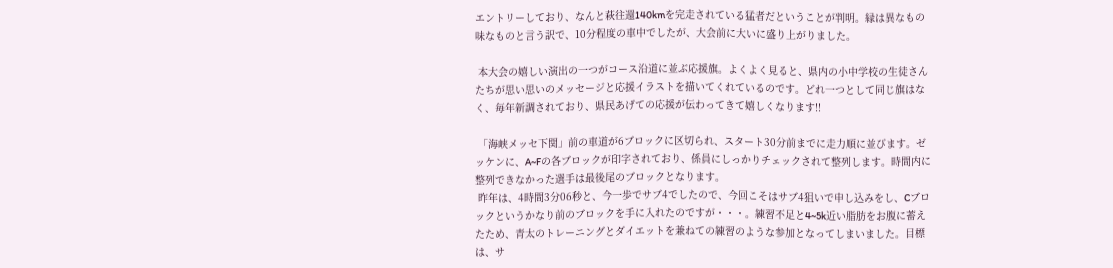エントリーしており、なんと萩往還140kmを完走されている猛者だということが判明。縁は異なもの味なものと言う訳で、10分程度の車中でしたが、大会前に大いに盛り上がりました。

 本大会の嬉しい演出の一つがコース沿道に並ぶ応援旗。よくよく見ると、県内の小中学校の生徒さんたちが思い思いのメッセージと応援イラストを描いてくれているのです。どれ一つとして同じ旗はなく、毎年新調されており、県民あげての応援が伝わってきて嬉しくなります!!

 「海峡メッセ下関」前の車道が6ブロックに区切られ、スタート30分前までに走力順に並びます。ゼッケンに、A~Fの各ブロックが印字されており、係員にしっかりチェックされて整列します。時間内に整列できなかった選手は最後尾のブロックとなります。
 昨年は、4時間3分06秒と、今一歩でサブ4でしたので、今回こそはサブ4狙いで申し込みをし、Cブロックというかなり前のブロックを手に入れたのですが・・・。練習不足と4~5k近い脂肪をお腹に蓄えたため、青太のトレーニングとダイエットを兼ねての練習のような参加となってしまいました。目標は、サ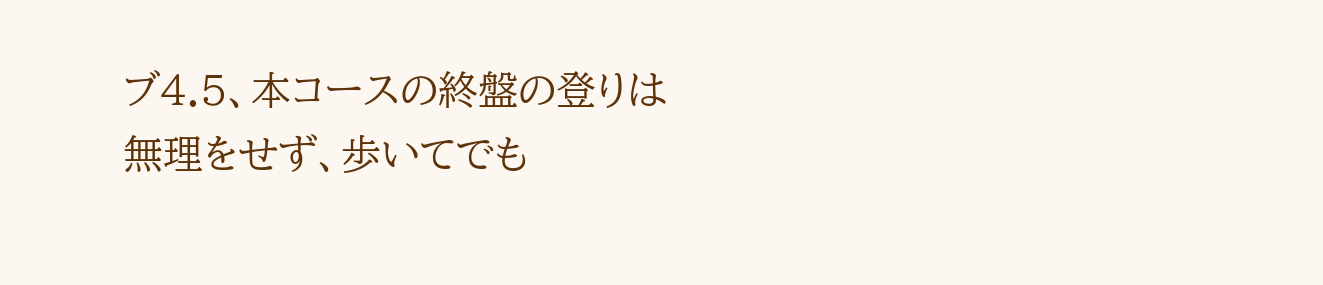ブ4.5、本コースの終盤の登りは無理をせず、歩いてでも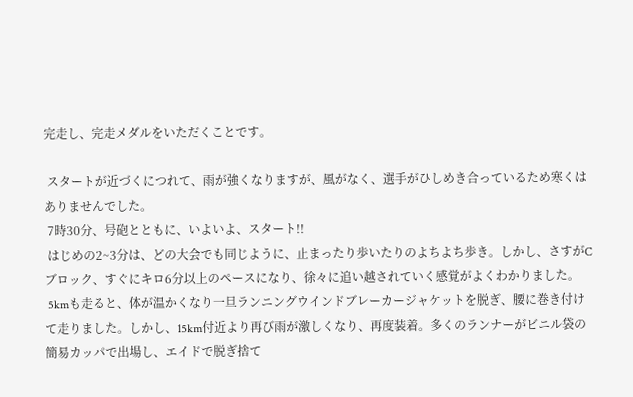完走し、完走メダルをいただくことです。

 スタートが近づくにつれて、雨が強くなりますが、風がなく、選手がひしめき合っているため寒くはありませんでした。
 7時30分、号砲とともに、いよいよ、スタート!!
 はじめの2~3分は、どの大会でも同じように、止まったり歩いたりのよちよち歩き。しかし、さすがCブロック、すぐにキロ6分以上のペースになり、徐々に追い越されていく感覚がよくわかりました。
 5kmも走ると、体が温かくなり一旦ランニングウインドブレーカージャケットを脱ぎ、腰に巻き付けて走りました。しかし、15km付近より再び雨が激しくなり、再度装着。多くのランナーがビニル袋の簡易カッパで出場し、エイドで脱ぎ捨て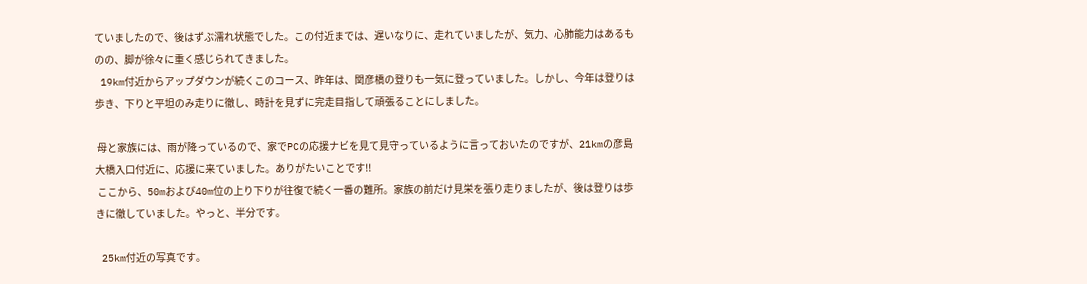ていましたので、後はずぶ濡れ状態でした。この付近までは、遅いなりに、走れていましたが、気力、心肺能力はあるものの、脚が徐々に重く感じられてきました。
 19km付近からアップダウンが続くこのコース、昨年は、関彦橋の登りも一気に登っていました。しかし、今年は登りは歩き、下りと平坦のみ走りに徹し、時計を見ずに完走目指して頑張ることにしました。

 母と家族には、雨が降っているので、家でPCの応援ナビを見て見守っているように言っておいたのですが、21kmの彦島大橋入口付近に、応援に来ていました。ありがたいことです!!
 ここから、50mおよび40m位の上り下りが往復で続く一番の難所。家族の前だけ見栄を張り走りましたが、後は登りは歩きに徹していました。やっと、半分です。

 25km付近の写真です。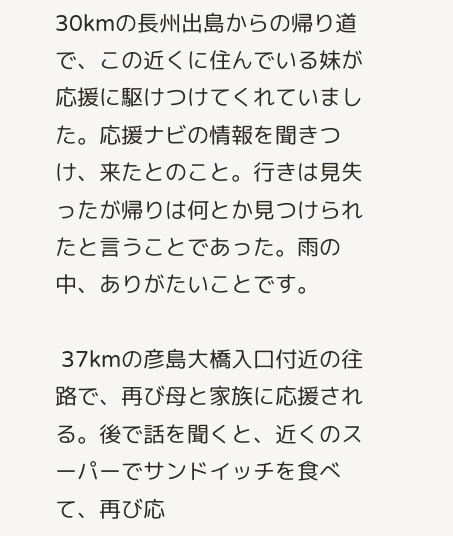30kmの長州出島からの帰り道で、この近くに住んでいる妹が応援に駆けつけてくれていました。応援ナビの情報を聞きつけ、来たとのこと。行きは見失ったが帰りは何とか見つけられたと言うことであった。雨の中、ありがたいことです。

 37kmの彦島大橋入口付近の往路で、再び母と家族に応援される。後で話を聞くと、近くのスーパーでサンドイッチを食べて、再び応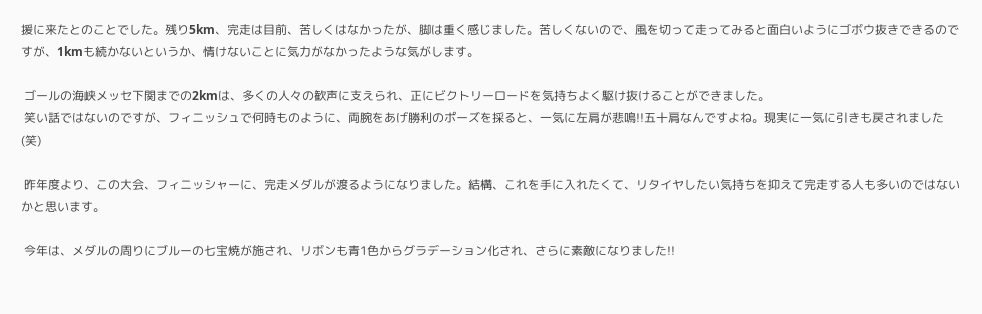援に来たとのことでした。残り5km、完走は目前、苦しくはなかったが、脚は重く感じました。苦しくないので、風を切って走ってみると面白いようにゴボウ抜きできるのですが、1kmも続かないというか、情けないことに気力がなかったような気がします。

 ゴールの海峡メッセ下関までの2kmは、多くの人々の歓声に支えられ、正にビクトリーロードを気持ちよく駆け抜けることができました。
 笑い話ではないのですが、フィニッシュで何時ものように、両腕をあげ勝利のポーズを採ると、一気に左肩が悲鳴!!五十肩なんですよね。現実に一気に引きも戻されました(笑)

 昨年度より、この大会、フィニッシャーに、完走メダルが渡るようになりました。結構、これを手に入れたくて、リタイヤしたい気持ちを抑えて完走する人も多いのではないかと思います。

 今年は、メダルの周りにブルーの七宝焼が施され、リボンも青1色からグラデーション化され、さらに素敵になりました!!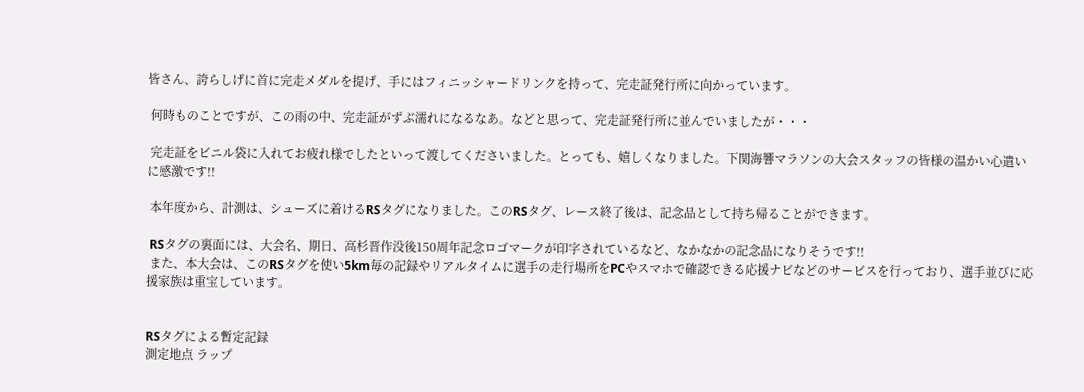皆さん、誇らしげに首に完走メダルを提げ、手にはフィニッシャードリンクを持って、完走証発行所に向かっています。

 何時ものことですが、この雨の中、完走証がずぶ濡れになるなあ。などと思って、完走証発行所に並んでいましたが・・・

 完走証をビニル袋に入れてお疲れ様でしたといって渡してくださいました。とっても、嬉しくなりました。下関海響マラソンの大会スタッフの皆様の温かい心遣いに感激です!!

 本年度から、計測は、シューズに着けるRSタグになりました。このRSタグ、レース終了後は、記念品として持ち帰ることができます。

 RSタグの裏面には、大会名、期日、高杉晋作没後150周年記念ロゴマークが印字されているなど、なかなかの記念品になりそうです!!
 また、本大会は、このRSタグを使い5km毎の記録やリアルタイムに選手の走行場所をPCやスマホで確認できる応援ナビなどのサービスを行っており、選手並びに応援家族は重宝しています。


RSタグによる暫定記録
測定地点 ラップ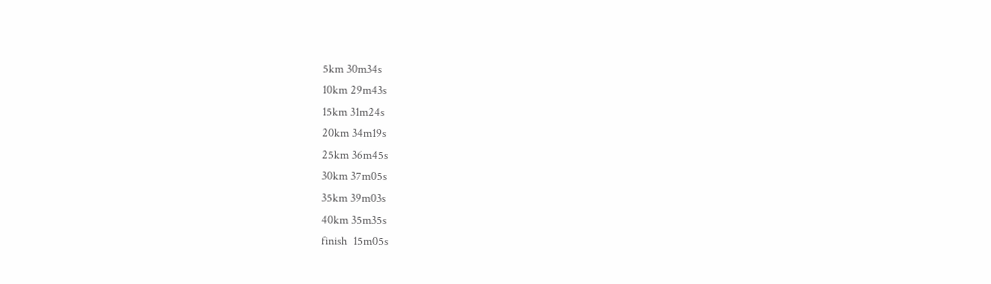5km 30m34s
10km 29m43s
15km 31m24s
20km 34m19s
25km 36m45s
30km 37m05s
35km 39m03s
40km 35m35s
finish  15m05s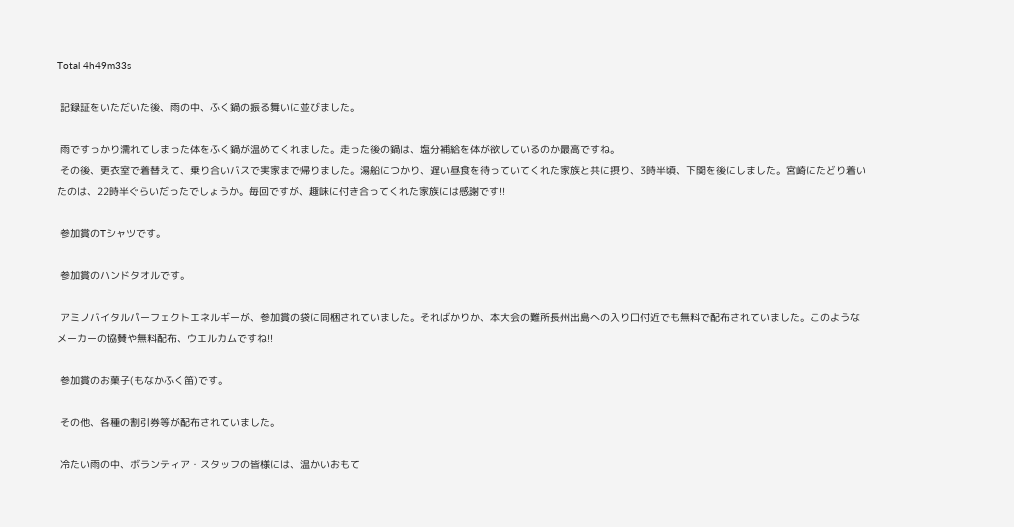Total 4h49m33s

 記録証をいただいた後、雨の中、ふく鍋の振る舞いに並びました。

 雨ですっかり濡れてしまった体をふく鍋が温めてくれました。走った後の鍋は、塩分補給を体が欲しているのか最高ですね。
 その後、更衣室で着替えて、乗り合いバスで実家まで帰りました。湯船につかり、遅い昼食を待っていてくれた家族と共に摂り、3時半頃、下関を後にしました。宮崎にたどり着いたのは、22時半ぐらいだったでしょうか。毎回ですが、趣味に付き合ってくれた家族には感謝です!!

 参加賞のTシャツです。

 参加賞のハンドタオルです。

 アミノバイタルパーフェクトエネルギーが、参加賞の袋に同梱されていました。そればかりか、本大会の難所長州出島への入り口付近でも無料で配布されていました。このようなメーカーの協賛や無料配布、ウエルカムですね!!

 参加賞のお菓子(もなかふく笛)です。

 その他、各種の割引券等が配布されていました。

 冷たい雨の中、ボランティア・スタッフの皆様には、温かいおもて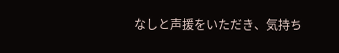なしと声援をいただき、気持ち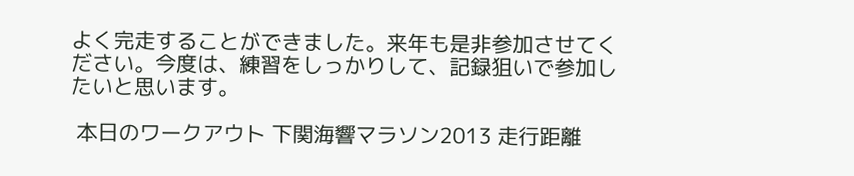よく完走することができました。来年も是非参加させてください。今度は、練習をしっかりして、記録狙いで参加したいと思います。

 本日のワークアウト 下関海響マラソン2013 走行距離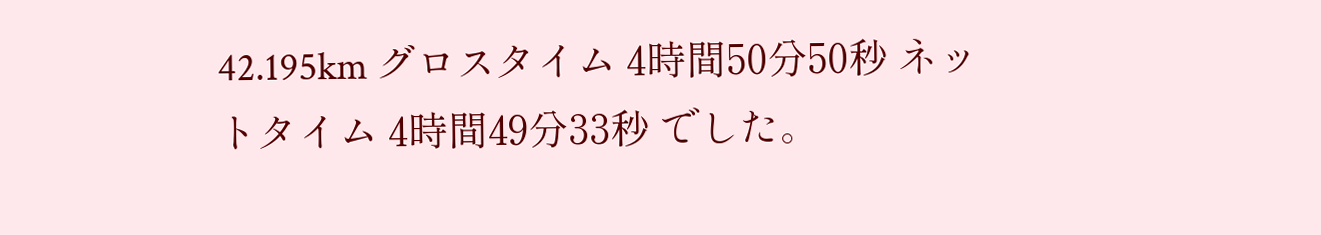42.195km グロスタイム 4時間50分50秒 ネットタイム 4時間49分33秒 でした。